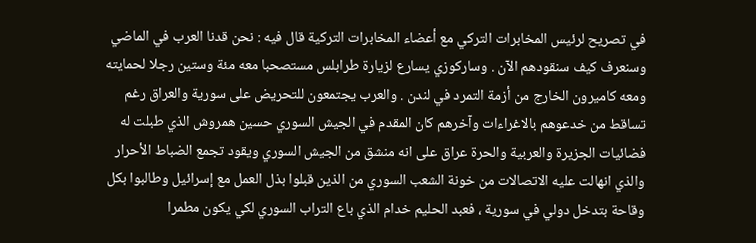في تصريح لرئيس المخابرات التركي مع أعضاء المخابرات التركية قال فيه : نحن قدنا العرب في الماضي وسنعرف كيف سنقودهم الآن . وساركوزي يسارع لزيارة طرابلس مستصحبا معه مئة وستين رجلا لحمايته ومعه كاميرون الخارج من أزمة التمرد في لندن . والعرب يجتمعون للتحريض على سورية والعراق رغم تساقط من خدعوهم بالاغراءات وآخرهم كان المقدم في الجيش السوري حسين همروش الذي طبلت له فضائيات الجزيرة والعربية والحرة عراق على انه منشق من الجيش السوري ويقود تجمع الضباط الأحرار والذي انهالت عليه الاتصالات من خونة الشعب السوري من الذين قبلوا بذل العمل مع إسرائيل وطالبوا بكل وقاحة بتدخل دولي في سورية ، فعبد الحليم خدام الذي باع التراب السوري لكي يكون مطمرا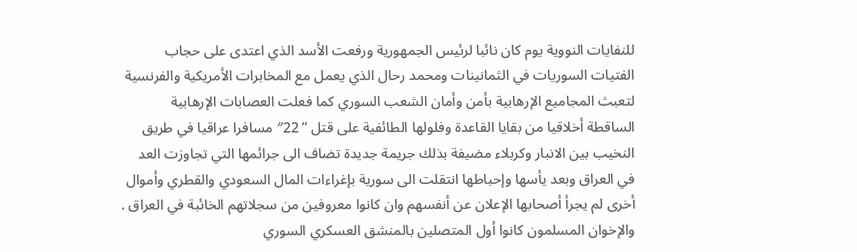للنفايات النووية يوم كان نائبا لرئيس الجمهورية ورفعت الأسد الذي اعتدى على حجاب الفتيات السوريات في الثمانينات ومحمد رحال الذي يعمل مع المخابرات الأمريكية والفرنسية لتعبث المجاميع الإرهابية بأمن وأمان الشعب السوري كما فعلت العصابات الإرهابية الساقطة أخلاقيا من بقايا القاعدة وفلولها الطائفية على قتل ” 22″ مسافرا عراقيا في طريق النخيب بين الانبار وكربلاء مضيفة بذلك جريمة جديدة تضاف الى جرائمها التي تجاوزت العد في العراق وبعد يأسها وإحباطها انتقلت الى سورية بإغراءات المال السعودي والقطري وأموال أخرى لم يجرأ أصحابها الإعلان عن أنفسهم وان كانوا معروفين من سجلاتهم الخائبة في العراق . والإخوان المسلمون كانوا أول المتصلين بالمنشق العسكري السوري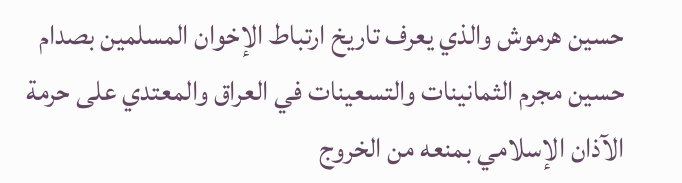حسين هرموش والذي يعرف تاريخ ارتباط الإخوان المسلمين بصدام حسين مجرم الثمانينات والتسعينات في العراق والمعتدي على حرمة الآذان الإسلامي بمنعه من الخروج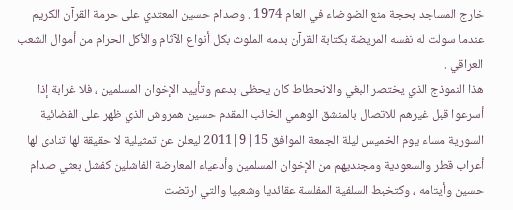خارج المساجد بحجة منع الضوضاء في العام 1974 . وصدام حسين المعتدي على حرمة القرآن الكريم عندما سولت له نفسه المريضة بكتابة القرآن بدمه الملوث بكل أنواع الآثام والأكل الحرام من أموال الشعب العراقي .
هذا النموذج الذي يختصر البغي والانحطاط كان يحظى بدعم وتأييد الإخوان المسلمين ، فلا غرابة إذا أسرعوا قبل غيرهم للاتصال بالمنشق الوهمي الخائب المقدم حسين همروش الذي ظهر على الفضائية السورية مساء يوم الخميس ليلة الجمعة الموافق 15|9|2011 ليعلن عن تمثيلية لا حقيقة لها تنادى لها أعراب قطر والسعودية ومجنديهم من الإخوان المسلمين وأدعياء المعارضة الفاشلين كفشل بعثي صدام حسين وأيتامه ، وكتخبط السلفية المفلسة عقائديا وشعبيا والتي ارتضت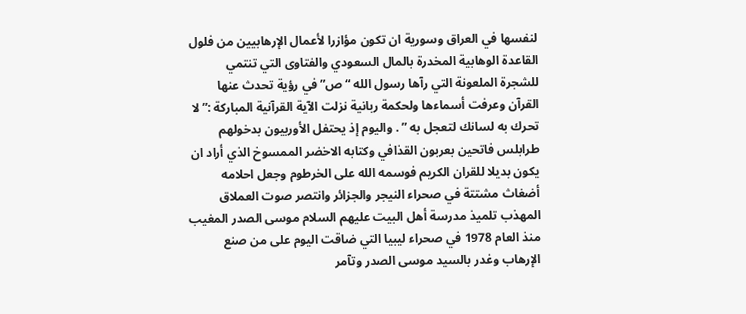لنفسها في العراق وسورية ان تكون مؤازرا لأعمال الإرهابيين من فلول القاعدة الوهابية المخدرة بالمال السعودي والفتاوى التي تنتمي للشجرة الملعونة التي رآها رسول الله “ص” في رؤية تحدث عنها القرآن وعرفت أسماءها ولحكمة ربانية نزلت الآية القرآنية المباركة :” لا تحرك به لسانك لتعجل به ” . واليوم إذ يحتفل الأوربيون بدخولهم طرابلس فاتحين بعربون القذافي وكتابه الاخضر الممسوخ الذي أراد ان يكون بديلا للقران الكريم فوسمه الله على الخرطوم وجعل احلامه أضغاث مشتتة في صحراء النيجر والجزائر وانتصر صوت العملاق المهذب تلميذ مدرسة أهل البيت عليهم السلام موسى الصدر المغيب منذ العام 1978 في صحراء ليبيا التي ضاقت اليوم على من صنع الإرهاب وغدر بالسيد موسى الصدر وتآمر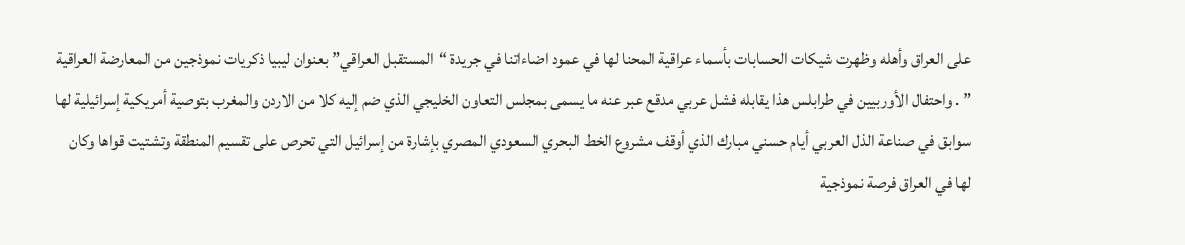على العراق وأهله وظهرت شيكات الحسابات بأسماء عراقية المحنا لها في عمود اضاءاتنا في جريدة “المستقبل العراقي” بعنوان ليبيا ذكريات نموذجين من المعارضة العراقية ” . واحتفال الأوربيين في طرابلس هذا يقابله فشل عربي مدقع عبر عنه ما يسمى بمجلس التعاون الخليجي الذي ضم إليه كلا من الاردن والمغرب بتوصية أمريكية إسرائيلية لها سوابق في صناعة الذل العربي أيام حسني مبارك الذي أوقف مشروع الخط البحري السعودي المصري بإشارة من إسرائيل التي تحرص على تقسيم المنطقة وتشتيت قواها وكان لها في العراق فرصة نموذجية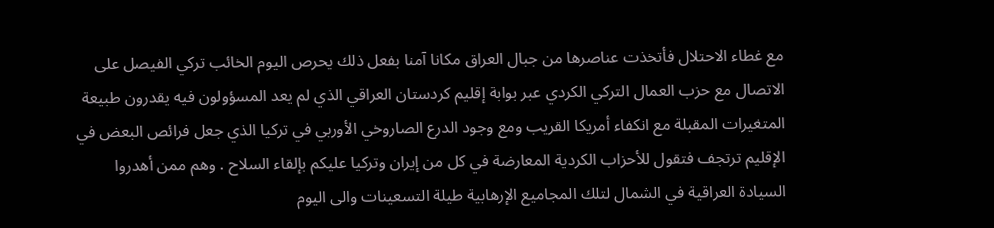مع غطاء الاحتلال فأتخذت عناصرها من جبال العراق مكانا آمنا بفعل ذلك يحرص اليوم الخائب تركي الفيصل على الاتصال مع حزب العمال التركي الكردي عبر بوابة إقليم كردستان العراقي الذي لم يعد المسؤولون فيه يقدرون طبيعة المتغيرات المقبلة مع انكفاء أمريكا القريب ومع وجود الدرع الصاروخي الأوربي في تركيا الذي جعل فرائص البعض في الإقليم ترتجف فتقول للأحزاب الكردية المعارضة في كل من إيران وتركيا عليكم بإلقاء السلاح . وهم ممن أهدروا السيادة العراقية في الشمال لتلك المجاميع الإرهابية طيلة التسعينات والى اليوم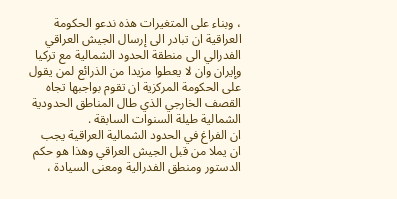، وبناء على المتغيرات هذه ندعو الحكومة العراقية ان تبادر الى إرسال الجيش العراقي الفدرالي الى منطقة الحدود الشمالية مع تركيا وإيران وان لا يعطوا مزيدا من الذرائع لمن يقول على الحكومة المركزية ان تقوم بواجبها تجاه القصف الخارجي الذي طال المناطق الحدودية الشمالية طيلة السنوات السابقة .
ان الفراغ في الحدود الشمالية العراقية يجب ان يملا من قبل الجيش العراقي وهذا هو حكم الدستور ومنطق الفدرالية ومعنى السيادة ،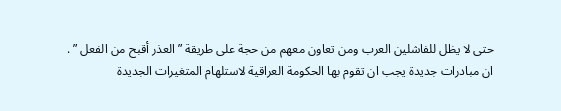حتى لا يظل للفاشلين العرب ومن تعاون معهم من حجة على طريقة ” العذر أقبح من الفعل ” .
ان مبادرات جديدة يجب ان تقوم بها الحكومة العراقية لاستلهام المتغيرات الجديدة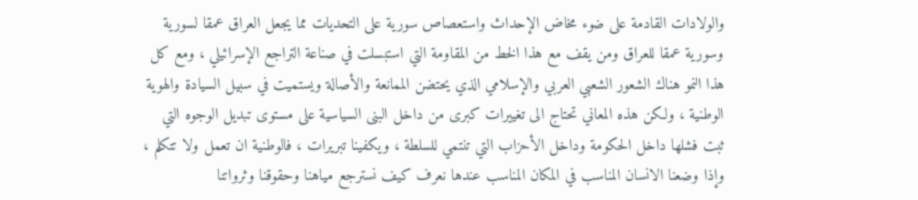والولادات القادمة على ضوء مخاض الإحداث واستعصاص سورية على التحديات مما يجعل العراق عمقا لسورية وسورية عمقا للعراق ومن يقف مع هذا الخط من المقاومة التي استبسلت في صناعة التراجع الإسرائيلي ، ومع كل هذا النمو هناك الشعور الشعبي العربي والإسلامي الذي يحتضن الممانعة والأصالة ويستميت في سبيل السيادة والهوية الوطنية ، ولكن هذه المعاني تحتاج الى تغييرات كبرى من داخل البنى السياسية على مستوى تبديل الوجوه التي ثبت فشلها داخل الحكومة وداخل الأحزاب التي تنتمي للسلطة ، ويكفينا تبريرات ، فالوطنية ان تعمل ولا تتكلم ، وإذا وضعنا الانسان المناسب في المكان المناسب عندها نعرف كيف نسترجع مياهنا وحقوقنا وثرواتنا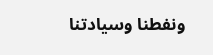ونفطنا وسيادتنا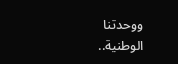ووحدتنا الوطنية..